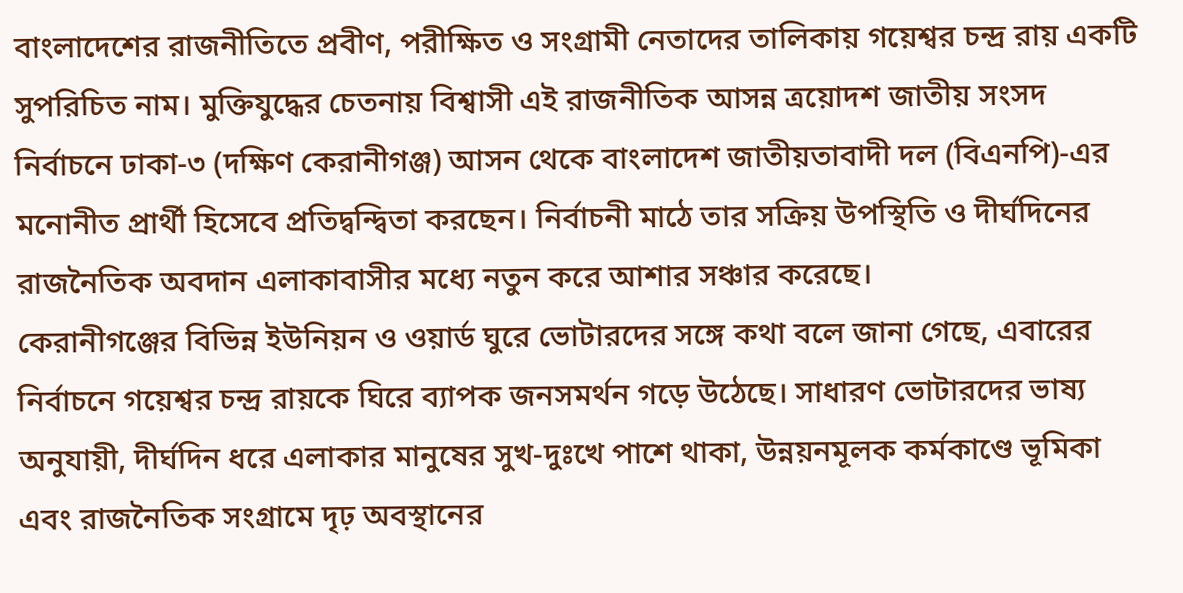বাংলাদেশের রাজনীতিতে প্রবীণ, পরীক্ষিত ও সংগ্রামী নেতাদের তালিকায় গয়েশ্বর চন্দ্র রায় একটি সুপরিচিত নাম। মুক্তিযুদ্ধের চেতনায় বিশ্বাসী এই রাজনীতিক আসন্ন ত্রয়োদশ জাতীয় সংসদ নির্বাচনে ঢাকা-৩ (দক্ষিণ কেরানীগঞ্জ) আসন থেকে বাংলাদেশ জাতীয়তাবাদী দল (বিএনপি)-এর মনোনীত প্রার্থী হিসেবে প্রতিদ্বন্দ্বিতা করছেন। নির্বাচনী মাঠে তার সক্রিয় উপস্থিতি ও দীর্ঘদিনের রাজনৈতিক অবদান এলাকাবাসীর মধ্যে নতুন করে আশার সঞ্চার করেছে।
কেরানীগঞ্জের বিভিন্ন ইউনিয়ন ও ওয়ার্ড ঘুরে ভোটারদের সঙ্গে কথা বলে জানা গেছে, এবারের নির্বাচনে গয়েশ্বর চন্দ্র রায়কে ঘিরে ব্যাপক জনসমর্থন গড়ে উঠেছে। সাধারণ ভোটারদের ভাষ্য অনুযায়ী, দীর্ঘদিন ধরে এলাকার মানুষের সুখ-দুঃখে পাশে থাকা, উন্নয়নমূলক কর্মকাণ্ডে ভূমিকা এবং রাজনৈতিক সংগ্রামে দৃঢ় অবস্থানের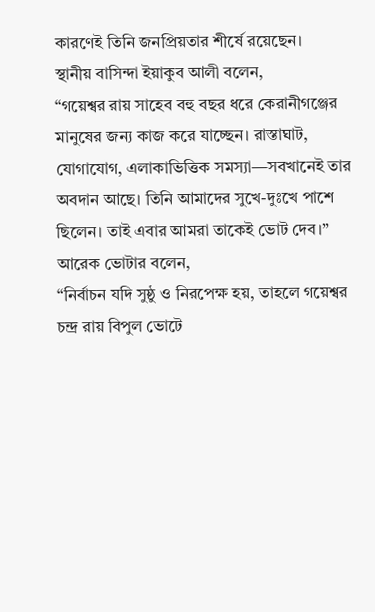কারণেই তিনি জনপ্রিয়তার শীর্ষে রয়েছেন।
স্থানীয় বাসিন্দা ইয়াকুব আলী বলেন,
“গয়েশ্বর রায় সাহেব বহু বছর ধরে কেরানীগঞ্জের মানুষের জন্য কাজ করে যাচ্ছেন। রাস্তাঘাট, যোগাযোগ, এলাকাভিত্তিক সমস্যা—সবখানেই তার অবদান আছে। তিনি আমাদের সুখে-দুঃখে পাশে ছিলেন। তাই এবার আমরা তাকেই ভোট দেব।”
আরেক ভোটার বলেন,
“নির্বাচন যদি সুষ্ঠু ও নিরপেক্ষ হয়, তাহলে গয়েশ্বর চন্দ্র রায় বিপুল ভোটে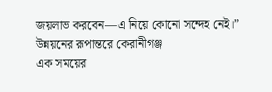জয়লাভ করবেন—এ নিয়ে কোনো সন্দেহ নেই।”
উন্নয়নের রূপান্তরে কেরানীগঞ্জ
এক সময়ের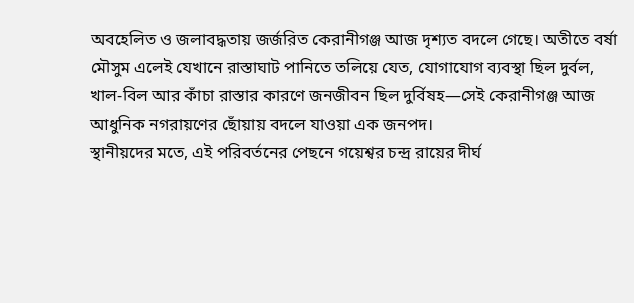অবহেলিত ও জলাবদ্ধতায় জর্জরিত কেরানীগঞ্জ আজ দৃশ্যত বদলে গেছে। অতীতে বর্ষা মৌসুম এলেই যেখানে রাস্তাঘাট পানিতে তলিয়ে যেত, যোগাযোগ ব্যবস্থা ছিল দুর্বল, খাল-বিল আর কাঁচা রাস্তার কারণে জনজীবন ছিল দুর্বিষহ—সেই কেরানীগঞ্জ আজ আধুনিক নগরায়ণের ছোঁয়ায় বদলে যাওয়া এক জনপদ।
স্থানীয়দের মতে, এই পরিবর্তনের পেছনে গয়েশ্বর চন্দ্র রায়ের দীর্ঘ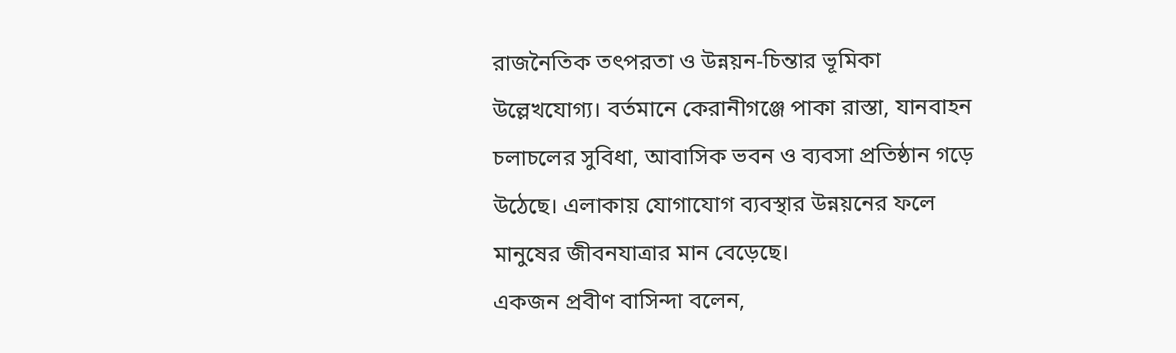রাজনৈতিক তৎপরতা ও উন্নয়ন-চিন্তার ভূমিকা উল্লেখযোগ্য। বর্তমানে কেরানীগঞ্জে পাকা রাস্তা, যানবাহন চলাচলের সুবিধা, আবাসিক ভবন ও ব্যবসা প্রতিষ্ঠান গড়ে উঠেছে। এলাকায় যোগাযোগ ব্যবস্থার উন্নয়নের ফলে মানুষের জীবনযাত্রার মান বেড়েছে।
একজন প্রবীণ বাসিন্দা বলেন,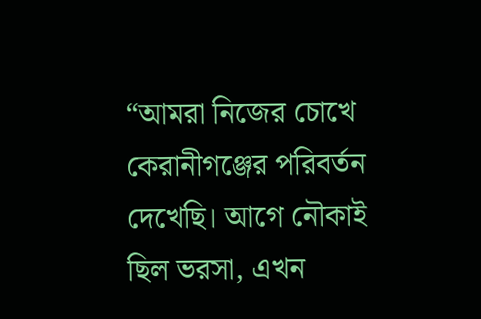“আমরা নিজের চোখে কেরানীগঞ্জের পরিবর্তন দেখেছি। আগে নৌকাই ছিল ভরসা, এখন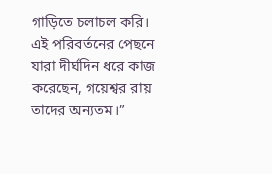গাড়িতে চলাচল করি। এই পরিবর্তনের পেছনে যারা দীর্ঘদিন ধরে কাজ করেছেন, গয়েশ্বর রায় তাদের অন্যতম।”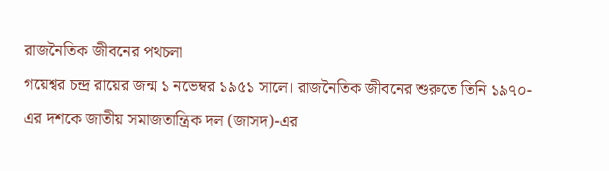রাজনৈতিক জীবনের পথচলা
গয়েশ্বর চন্দ্র রায়ের জন্ম ১ নভেম্বর ১৯৫১ সালে। রাজনৈতিক জীবনের শুরুতে তিনি ১৯৭০-এর দশকে জাতীয় সমাজতান্ত্রিক দল (জাসদ)-এর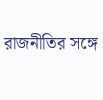রাজনীতির সঙ্গে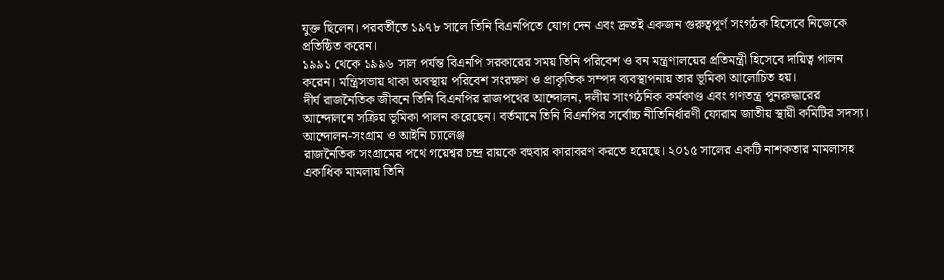যুক্ত ছিলেন। পরবর্তীতে ১৯৭৮ সালে তিনি বিএনপিতে যোগ দেন এবং দ্রুতই একজন গুরুত্বপূর্ণ সংগঠক হিসেবে নিজেকে প্রতিষ্ঠিত করেন।
১৯৯১ থেকে ১৯৯৬ সাল পর্যন্ত বিএনপি সরকারের সময় তিনি পরিবেশ ও বন মন্ত্রণালয়ের প্রতিমন্ত্রী হিসেবে দায়িত্ব পালন করেন। মন্ত্রিসভায় থাকা অবস্থায় পরিবেশ সংরক্ষণ ও প্রাকৃতিক সম্পদ ব্যবস্থাপনায় তার ভূমিকা আলোচিত হয়।
দীর্ঘ রাজনৈতিক জীবনে তিনি বিএনপির রাজপথের আন্দোলন, দলীয় সাংগঠনিক কর্মকাণ্ড এবং গণতন্ত্র পুনরুদ্ধারের আন্দোলনে সক্রিয় ভূমিকা পালন করেছেন। বর্তমানে তিনি বিএনপির সর্বোচ্চ নীতিনির্ধারণী ফোরাম জাতীয় স্থায়ী কমিটির সদস্য।
আন্দোলন-সংগ্রাম ও আইনি চ্যালেঞ্জ
রাজনৈতিক সংগ্রামের পথে গয়েশ্বর চন্দ্র রায়কে বহুবার কারাবরণ করতে হয়েছে। ২০১৫ সালের একটি নাশকতার মামলাসহ একাধিক মামলায় তিনি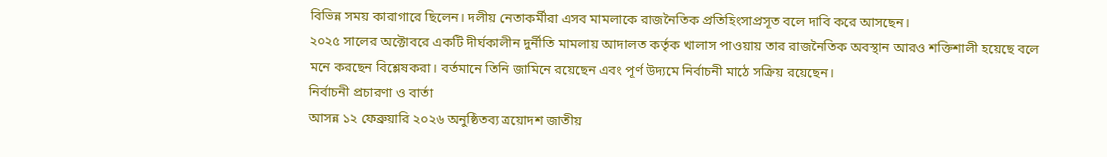বিভিন্ন সময় কারাগারে ছিলেন। দলীয় নেতাকর্মীরা এসব মামলাকে রাজনৈতিক প্রতিহিংসাপ্রসূত বলে দাবি করে আসছেন।
২০২৫ সালের অক্টোবরে একটি দীর্ঘকালীন দুর্নীতি মামলায় আদালত কর্তৃক খালাস পাওয়ায় তার রাজনৈতিক অবস্থান আরও শক্তিশালী হয়েছে বলে মনে করছেন বিশ্লেষকরা। বর্তমানে তিনি জামিনে রয়েছেন এবং পূর্ণ উদ্যমে নির্বাচনী মাঠে সক্রিয় রয়েছেন।
নির্বাচনী প্রচারণা ও বার্তা
আসন্ন ১২ ফেব্রুয়ারি ২০২৬ অনুষ্ঠিতব্য ত্রয়োদশ জাতীয়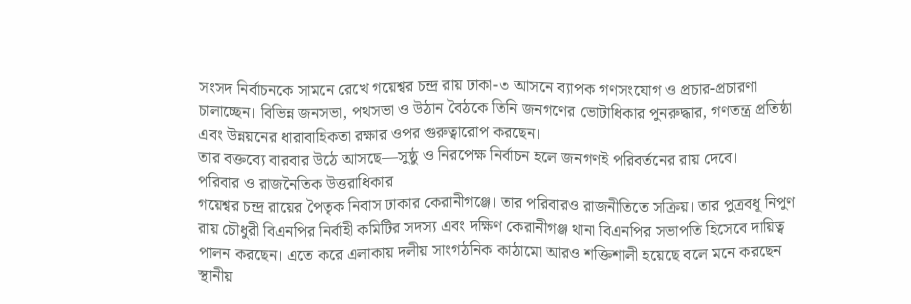সংসদ নির্বাচনকে সামনে রেখে গয়েশ্বর চন্দ্র রায় ঢাকা-৩ আসনে ব্যাপক গণসংযোগ ও প্রচার-প্রচারণা চালাচ্ছেন। বিভিন্ন জনসভা, পথসভা ও উঠান বৈঠকে তিনি জনগণের ভোটাধিকার পুনরুদ্ধার, গণতন্ত্র প্রতিষ্ঠা এবং উন্নয়নের ধারাবাহিকতা রক্ষার ওপর গুরুত্বারোপ করছেন।
তার বক্তব্যে বারবার উঠে আসছে—সুষ্ঠু ও নিরপেক্ষ নির্বাচন হলে জনগণই পরিবর্তনের রায় দেবে।
পরিবার ও রাজনৈতিক উত্তরাধিকার
গয়েশ্বর চন্দ্র রায়ের পৈতৃক নিবাস ঢাকার কেরানীগঞ্জে। তার পরিবারও রাজনীতিতে সক্রিয়। তার পুত্রবধূ নিপুণ রায় চৌধুরী বিএনপির নির্বাহী কমিটির সদস্য এবং দক্ষিণ কেরানীগঞ্জ থানা বিএনপির সভাপতি হিসেবে দায়িত্ব পালন করছেন। এতে করে এলাকায় দলীয় সাংগঠনিক কাঠামো আরও শক্তিশালী হয়েছে বলে মনে করছেন স্থানীয়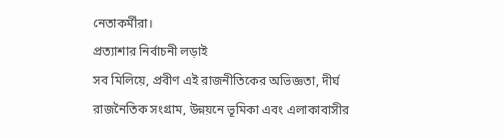নেতাকর্মীরা।
প্রত্যাশার নির্বাচনী লড়াই
সব মিলিয়ে, প্রবীণ এই রাজনীতিকের অভিজ্ঞতা, দীর্ঘ রাজনৈতিক সংগ্রাম, উন্নয়নে ভূমিকা এবং এলাকাবাসীর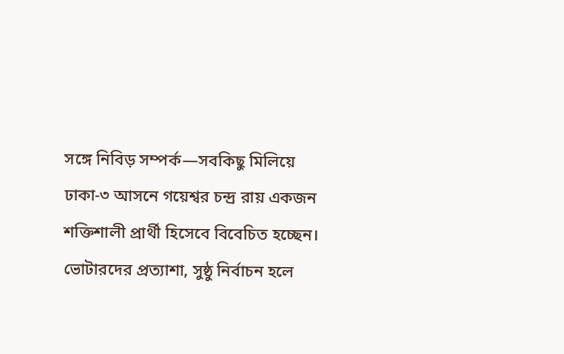সঙ্গে নিবিড় সম্পর্ক—সবকিছু মিলিয়ে ঢাকা-৩ আসনে গয়েশ্বর চন্দ্র রায় একজন শক্তিশালী প্রার্থী হিসেবে বিবেচিত হচ্ছেন।
ভোটারদের প্রত্যাশা, সুষ্ঠু নির্বাচন হলে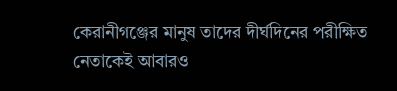কেরানীগঞ্জের মানুষ তাদের দীর্ঘদিনের পরীক্ষিত নেতাকেই আবারও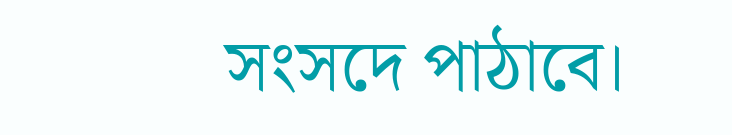সংসদে পাঠাবে।